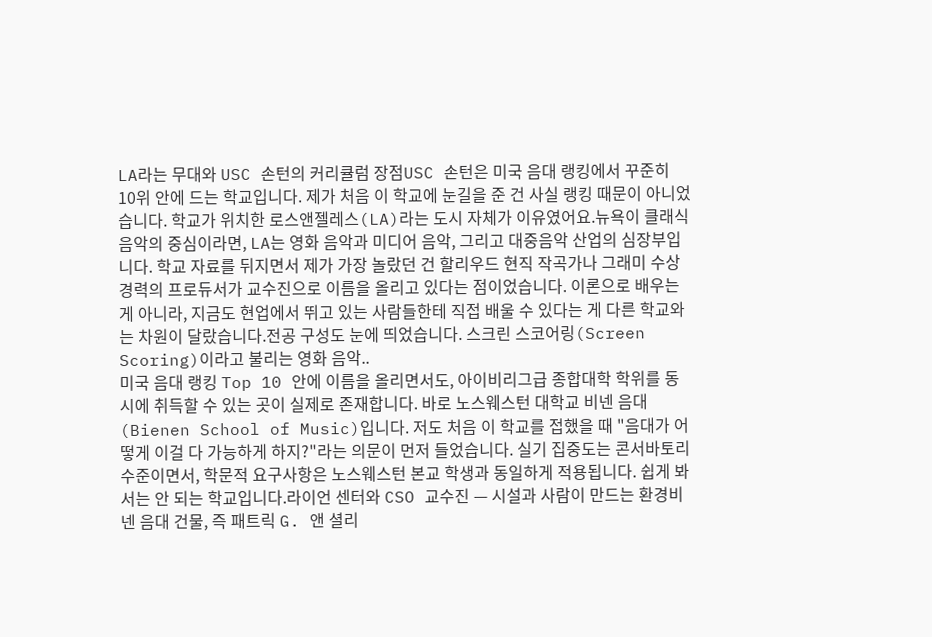LA라는 무대와 USC 손턴의 커리큘럼 장점USC 손턴은 미국 음대 랭킹에서 꾸준히 10위 안에 드는 학교입니다. 제가 처음 이 학교에 눈길을 준 건 사실 랭킹 때문이 아니었습니다. 학교가 위치한 로스앤젤레스(LA)라는 도시 자체가 이유였어요.뉴욕이 클래식 음악의 중심이라면, LA는 영화 음악과 미디어 음악, 그리고 대중음악 산업의 심장부입니다. 학교 자료를 뒤지면서 제가 가장 놀랐던 건 할리우드 현직 작곡가나 그래미 수상 경력의 프로듀서가 교수진으로 이름을 올리고 있다는 점이었습니다. 이론으로 배우는 게 아니라, 지금도 현업에서 뛰고 있는 사람들한테 직접 배울 수 있다는 게 다른 학교와는 차원이 달랐습니다.전공 구성도 눈에 띄었습니다. 스크린 스코어링(Screen Scoring)이라고 불리는 영화 음악..
미국 음대 랭킹 Top 10 안에 이름을 올리면서도, 아이비리그급 종합대학 학위를 동시에 취득할 수 있는 곳이 실제로 존재합니다. 바로 노스웨스턴 대학교 비넨 음대(Bienen School of Music)입니다. 저도 처음 이 학교를 접했을 때 "음대가 어떻게 이걸 다 가능하게 하지?"라는 의문이 먼저 들었습니다. 실기 집중도는 콘서바토리 수준이면서, 학문적 요구사항은 노스웨스턴 본교 학생과 동일하게 적용됩니다. 쉽게 봐서는 안 되는 학교입니다.라이언 센터와 CSO 교수진 — 시설과 사람이 만드는 환경비넨 음대 건물, 즉 패트릭 G. 앤 셜리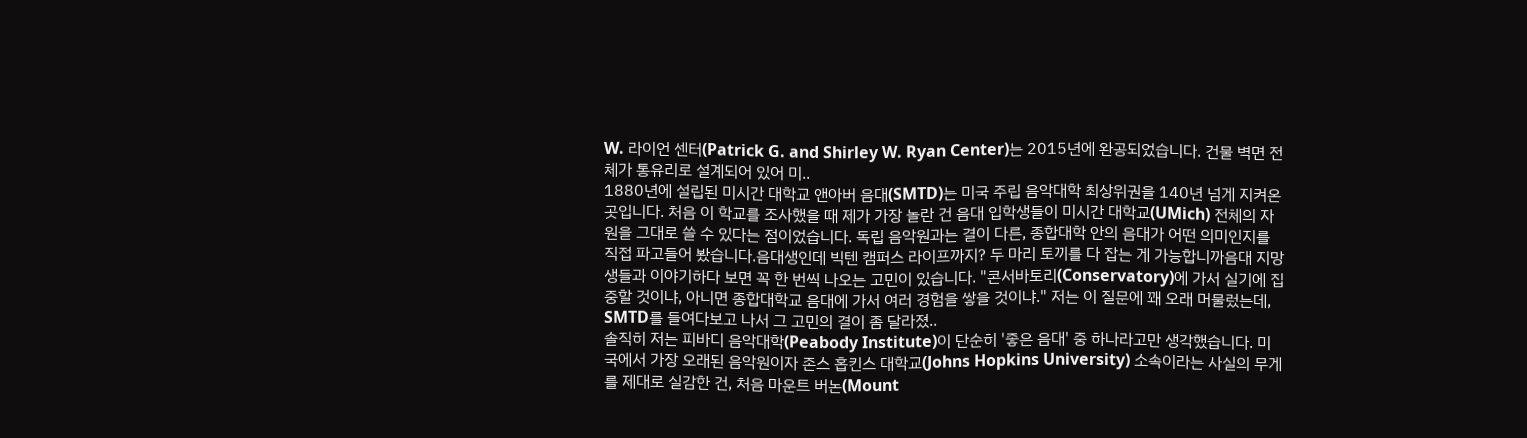W. 라이언 센터(Patrick G. and Shirley W. Ryan Center)는 2015년에 완공되었습니다. 건물 벽면 전체가 통유리로 설계되어 있어 미..
1880년에 설립된 미시간 대학교 앤아버 음대(SMTD)는 미국 주립 음악대학 최상위권을 140년 넘게 지켜온 곳입니다. 처음 이 학교를 조사했을 때 제가 가장 놀란 건 음대 입학생들이 미시간 대학교(UMich) 전체의 자원을 그대로 쓸 수 있다는 점이었습니다. 독립 음악원과는 결이 다른, 종합대학 안의 음대가 어떤 의미인지를 직접 파고들어 봤습니다.음대생인데 빅텐 캠퍼스 라이프까지? 두 마리 토끼를 다 잡는 게 가능합니까음대 지망생들과 이야기하다 보면 꼭 한 번씩 나오는 고민이 있습니다. "콘서바토리(Conservatory)에 가서 실기에 집중할 것이냐, 아니면 종합대학교 음대에 가서 여러 경험을 쌓을 것이냐." 저는 이 질문에 꽤 오래 머물렀는데, SMTD를 들여다보고 나서 그 고민의 결이 좀 달라졌..
솔직히 저는 피바디 음악대학(Peabody Institute)이 단순히 '좋은 음대' 중 하나라고만 생각했습니다. 미국에서 가장 오래된 음악원이자 존스 홉킨스 대학교(Johns Hopkins University) 소속이라는 사실의 무게를 제대로 실감한 건, 처음 마운트 버논(Mount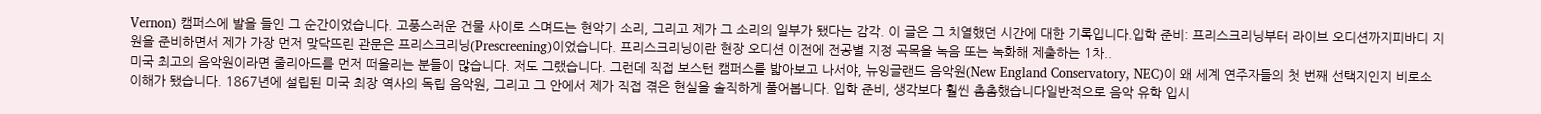Vernon) 캠퍼스에 발을 들인 그 순간이었습니다. 고풍스러운 건물 사이로 스며드는 현악기 소리, 그리고 제가 그 소리의 일부가 됐다는 감각. 이 글은 그 치열했던 시간에 대한 기록입니다.입학 준비: 프리스크리닝부터 라이브 오디션까지피바디 지원을 준비하면서 제가 가장 먼저 맞닥뜨린 관문은 프리스크리닝(Prescreening)이었습니다. 프리스크리닝이란 현장 오디션 이전에 전공별 지정 곡목을 녹음 또는 녹화해 제출하는 1차..
미국 최고의 음악원이라면 줄리아드를 먼저 떠올리는 분들이 많습니다. 저도 그랬습니다. 그런데 직접 보스턴 캠퍼스를 밟아보고 나서야, 뉴잉글랜드 음악원(New England Conservatory, NEC)이 왜 세계 연주자들의 첫 번째 선택지인지 비로소 이해가 됐습니다. 1867년에 설립된 미국 최장 역사의 독립 음악원, 그리고 그 안에서 제가 직접 겪은 현실을 솔직하게 풀어봅니다. 입학 준비, 생각보다 훨씬 촘촘했습니다일반적으로 음악 유학 입시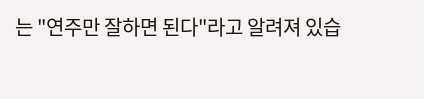는 "연주만 잘하면 된다"라고 알려져 있습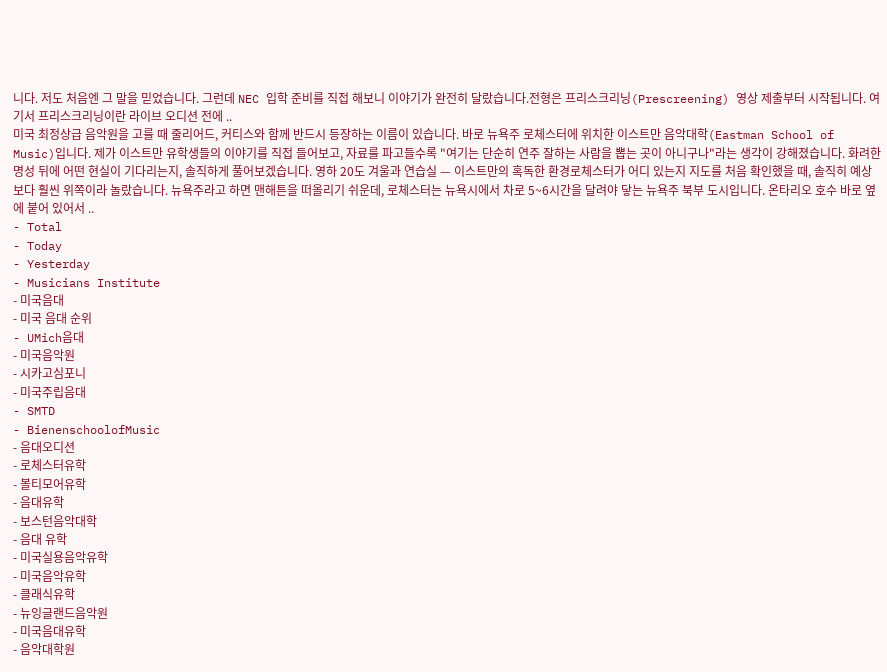니다. 저도 처음엔 그 말을 믿었습니다. 그런데 NEC 입학 준비를 직접 해보니 이야기가 완전히 달랐습니다.전형은 프리스크리닝(Prescreening) 영상 제출부터 시작됩니다. 여기서 프리스크리닝이란 라이브 오디션 전에 ..
미국 최정상급 음악원을 고를 때 줄리어드, 커티스와 함께 반드시 등장하는 이름이 있습니다. 바로 뉴욕주 로체스터에 위치한 이스트만 음악대학(Eastman School of Music)입니다. 제가 이스트만 유학생들의 이야기를 직접 들어보고, 자료를 파고들수록 "여기는 단순히 연주 잘하는 사람을 뽑는 곳이 아니구나"라는 생각이 강해졌습니다. 화려한 명성 뒤에 어떤 현실이 기다리는지, 솔직하게 풀어보겠습니다. 영하 20도 겨울과 연습실 — 이스트만의 혹독한 환경로체스터가 어디 있는지 지도를 처음 확인했을 때, 솔직히 예상보다 훨씬 위쪽이라 놀랐습니다. 뉴욕주라고 하면 맨해튼을 떠올리기 쉬운데, 로체스터는 뉴욕시에서 차로 5~6시간을 달려야 닿는 뉴욕주 북부 도시입니다. 온타리오 호수 바로 옆에 붙어 있어서 ..
- Total
- Today
- Yesterday
- Musicians Institute
- 미국음대
- 미국 음대 순위
- UMich음대
- 미국음악원
- 시카고심포니
- 미국주립음대
- SMTD
- BienenschoolofMusic
- 음대오디션
- 로체스터유학
- 볼티모어유학
- 음대유학
- 보스턴음악대학
- 음대 유학
- 미국실용음악유학
- 미국음악유학
- 클래식유학
- 뉴잉글랜드음악원
- 미국음대유학
- 음악대학원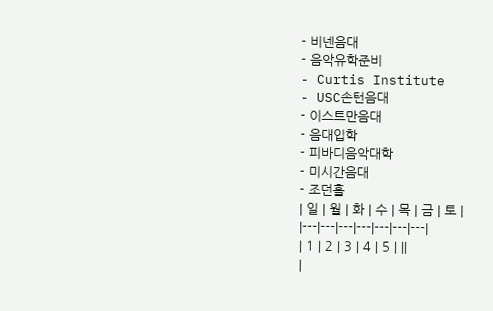- 비넨음대
- 음악유학준비
- Curtis Institute
- USC손턴음대
- 이스트만음대
- 음대입학
- 피바디음악대학
- 미시간음대
- 조던홀
| 일 | 월 | 화 | 수 | 목 | 금 | 토 |
|---|---|---|---|---|---|---|
| 1 | 2 | 3 | 4 | 5 | ||
|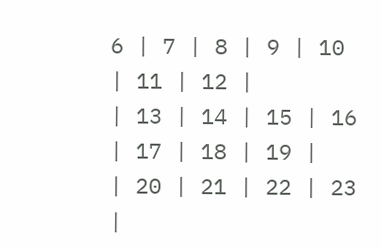6 | 7 | 8 | 9 | 10 | 11 | 12 |
| 13 | 14 | 15 | 16 | 17 | 18 | 19 |
| 20 | 21 | 22 | 23 |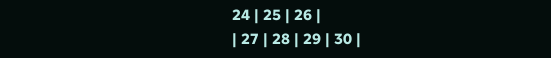24 | 25 | 26 |
| 27 | 28 | 29 | 30 |